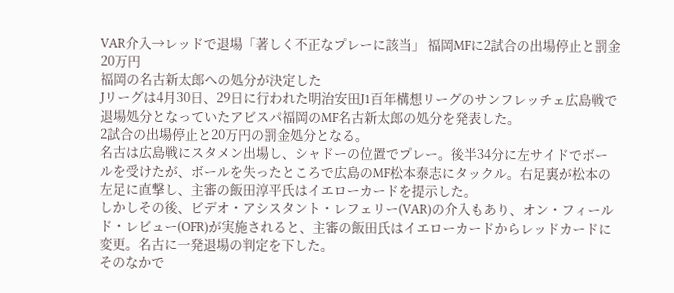VAR介入→レッドで退場「著しく不正なプレーに該当」 福岡MFに2試合の出場停止と罰金20万円
福岡の名古新太郎への処分が決定した
Jリーグは4月30日、29日に行われた明治安田J1百年構想リーグのサンフレッチェ広島戦で退場処分となっていたアビスパ福岡のMF名古新太郎の処分を発表した。
2試合の出場停止と20万円の罰金処分となる。
名古は広島戦にスタメン出場し、シャドーの位置でプレー。後半34分に左サイドでボールを受けたが、ボールを失ったところで広島のMF松本泰志にタックル。右足裏が松本の左足に直撃し、主審の飯田淳平氏はイエローカードを提示した。
しかしその後、ビデオ・アシスタント・レフェリー(VAR)の介入もあり、オン・フィールド・レビュー(OFR)が実施されると、主審の飯田氏はイエローカードからレッドカードに変更。名古に一発退場の判定を下した。
そのなかで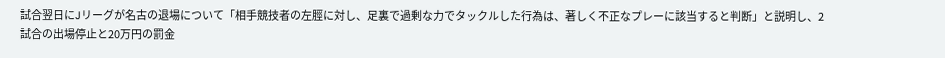試合翌日にJリーグが名古の退場について「相手競技者の左脛に対し、足裏で過剰な力でタックルした行為は、著しく不正なプレーに該当すると判断」と説明し、2試合の出場停止と20万円の罰金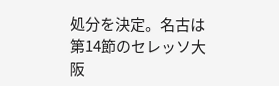処分を決定。名古は第14節のセレッソ大阪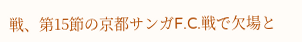戦、第15節の京都サンガF.C.戦で欠場と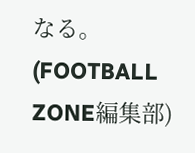なる。(FOOTBALL ZONE編集部)